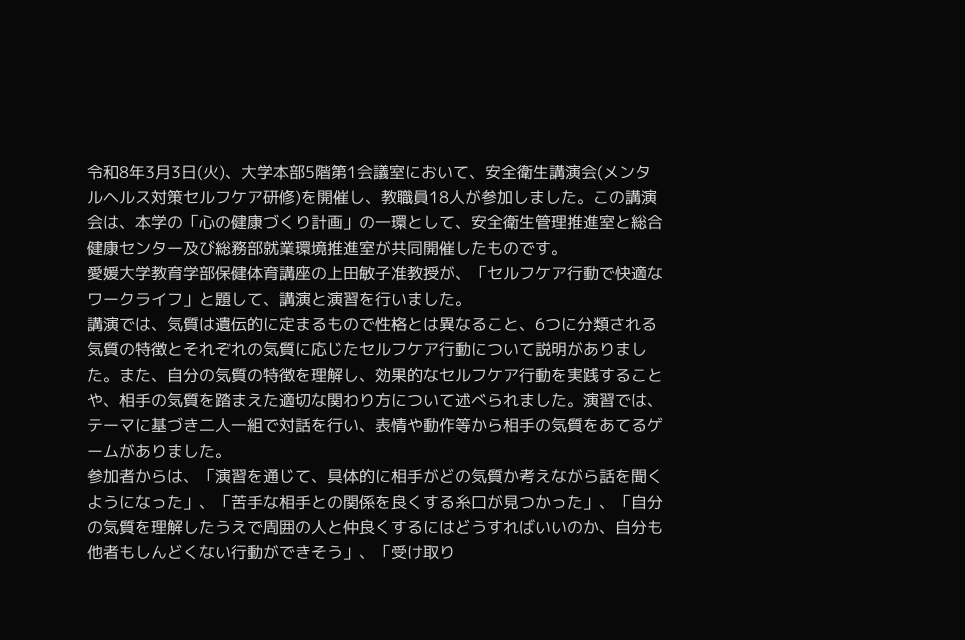令和8年3月3日(火)、大学本部5階第1会議室において、安全衛生講演会(メンタルヘルス対策セルフケア研修)を開催し、教職員18人が参加しました。この講演会は、本学の「心の健康づくり計画」の一環として、安全衛生管理推進室と総合健康センター及び総務部就業環境推進室が共同開催したものです。
愛媛大学教育学部保健体育講座の上田敏子准教授が、「セルフケア行動で快適なワークライフ」と題して、講演と演習を行いました。
講演では、気質は遺伝的に定まるもので性格とは異なること、6つに分類される気質の特徴とそれぞれの気質に応じたセルフケア行動について説明がありました。また、自分の気質の特徴を理解し、効果的なセルフケア行動を実践することや、相手の気質を踏まえた適切な関わり方について述べられました。演習では、テーマに基づき二人一組で対話を行い、表情や動作等から相手の気質をあてるゲームがありました。
参加者からは、「演習を通じて、具体的に相手がどの気質か考えながら話を聞くようになった」、「苦手な相手との関係を良くする糸口が見つかった」、「自分の気質を理解したうえで周囲の人と仲良くするにはどうすればいいのか、自分も他者もしんどくない行動ができそう」、「受け取り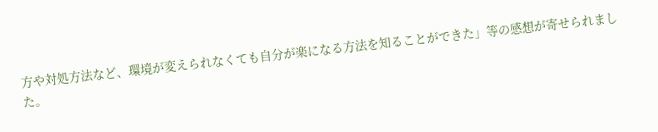方や対処方法など、環境が変えられなくても自分が楽になる方法を知ることができた」等の感想が寄せられました。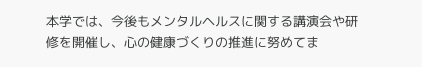本学では、今後もメンタルヘルスに関する講演会や研修を開催し、心の健康づくりの推進に努めてま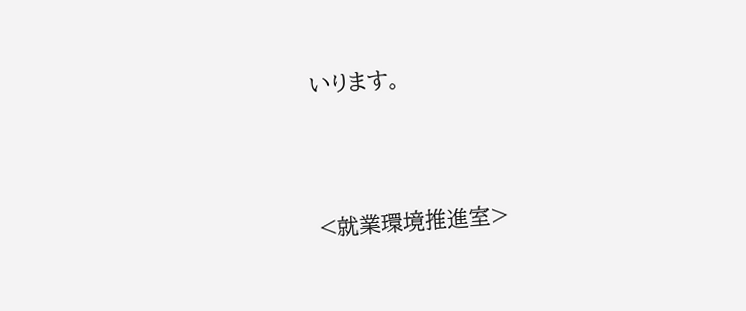いります。




<就業環境推進室>